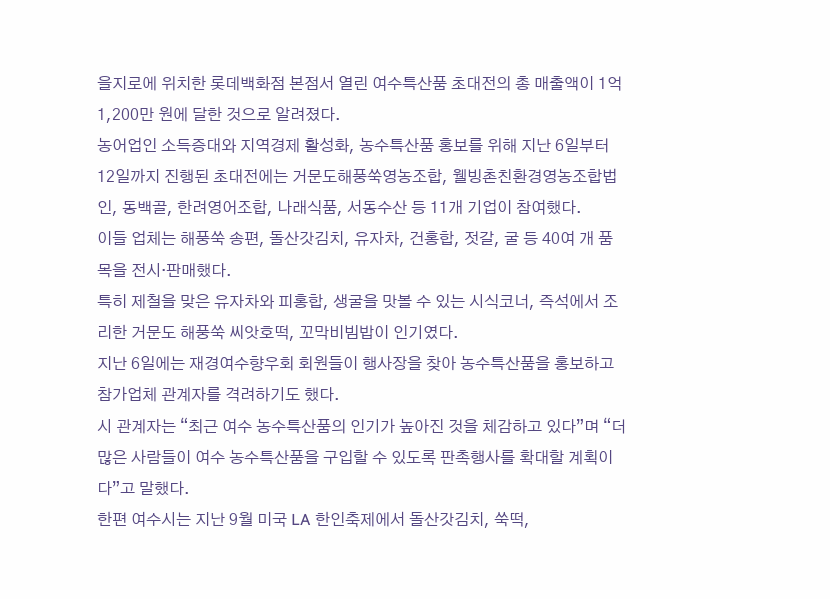을지로에 위치한 롯데백화점 본점서 열린 여수특산품 초대전의 총 매출액이 1억 1,200만 원에 달한 것으로 알려졌다.
농어업인 소득증대와 지역경제 활성화, 농수특산품 홍보를 위해 지난 6일부터 12일까지 진행된 초대전에는 거문도해풍쑥영농조합, 웰빙촌친환경영농조합법인, 동백골, 한려영어조합, 나래식품, 서동수산 등 11개 기업이 참여했다.
이들 업체는 해풍쑥 송편, 돌산갓김치, 유자차, 건홍합, 젓갈, 굴 등 40여 개 품목을 전시‧판매했다.
특히 제철을 맞은 유자차와 피홍합, 생굴을 맛볼 수 있는 시식코너, 즉석에서 조리한 거문도 해풍쑥 씨앗호떡, 꼬막비빔밥이 인기였다.
지난 6일에는 재경여수향우회 회원들이 행사장을 찾아 농수특산품을 홍보하고 참가업체 관계자를 격려하기도 했다.
시 관계자는 “최근 여수 농수특산품의 인기가 높아진 것을 체감하고 있다”며 “더 많은 사람들이 여수 농수특산품을 구입할 수 있도록 판촉행사를 확대할 계획이다”고 말했다.
한편 여수시는 지난 9월 미국 LA 한인축제에서 돌산갓김치, 쑥떡,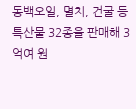동백오일, 멸치, 건굴 등 특산물 32종을 판매해 3억여 원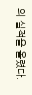의 실적을 올렸다.